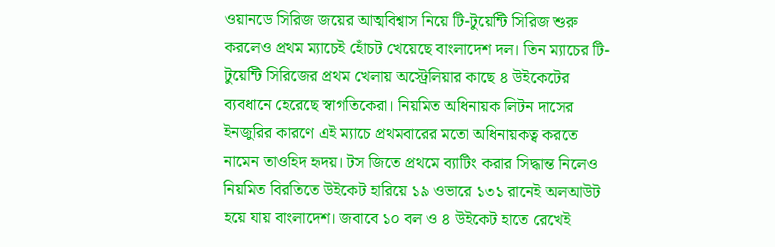ওয়ানডে সিরিজ জয়ের আত্মবিশ্বাস নিয়ে টি-টুয়েন্টি সিরিজ শুরু করলেও প্রথম ম্যাচেই হোঁচট খেয়েছে বাংলাদেশ দল। তিন ম্যাচের টি-টুয়েন্টি সিরিজের প্রথম খেলায় অস্ট্রেলিয়ার কাছে ৪ উইকেটের ব্যবধানে হেরেছে স্বাগতিকেরা। নিয়মিত অধিনায়ক লিটন দাসের ইনজুরির কারণে এই ম্যাচে প্রথমবারের মতো অধিনায়কত্ব করতে নামেন তাওহিদ হৃদয়। টস জিতে প্রথমে ব্যাটিং করার সিদ্ধান্ত নিলেও নিয়মিত বিরতিতে উইকেট হারিয়ে ১৯ ওভারে ১৩১ রানেই অলআউট হয়ে যায় বাংলাদেশ। জবাবে ১০ বল ও ৪ উইকেট হাতে রেখেই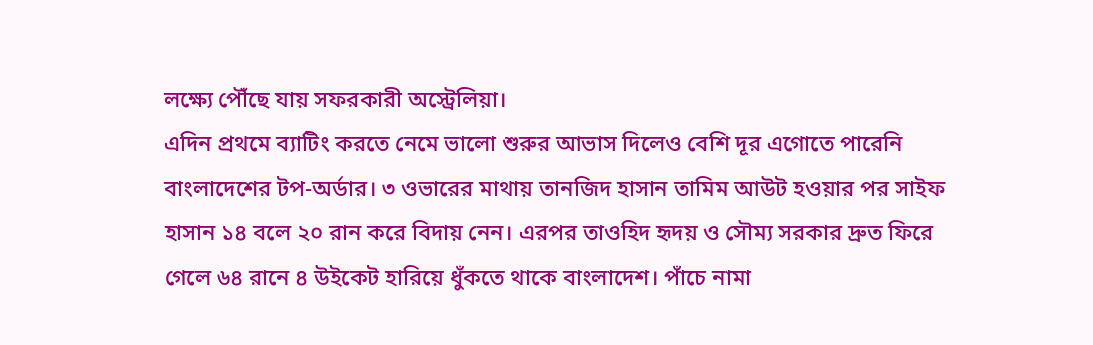লক্ষ্যে পৌঁছে যায় সফরকারী অস্ট্রেলিয়া।
এদিন প্রথমে ব্যাটিং করতে নেমে ভালো শুরুর আভাস দিলেও বেশি দূর এগোতে পারেনি বাংলাদেশের টপ-অর্ডার। ৩ ওভারের মাথায় তানজিদ হাসান তামিম আউট হওয়ার পর সাইফ হাসান ১৪ বলে ২০ রান করে বিদায় নেন। এরপর তাওহিদ হৃদয় ও সৌম্য সরকার দ্রুত ফিরে গেলে ৬৪ রানে ৪ উইকেট হারিয়ে ধুঁকতে থাকে বাংলাদেশ। পাঁচে নামা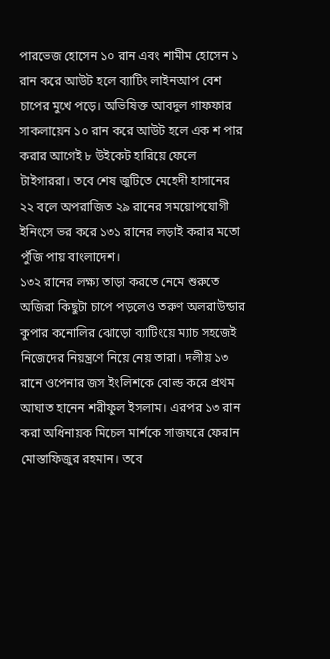পারভেজ হোসেন ১০ রান এবং শামীম হোসেন ১ রান করে আউট হলে ব্যাটিং লাইনআপ বেশ চাপের মুখে পড়ে। অভিষিক্ত আবদুল গাফফার সাকলায়েন ১০ রান করে আউট হলে এক শ পার করার আগেই ৮ উইকেট হারিয়ে ফেলে টাইগাররা। তবে শেষ জুটিতে মেহেদী হাসানের ২২ বলে অপরাজিত ২৯ রানের সময়োপযোগী ইনিংসে ভর করে ১৩১ রানের লড়াই করার মতো পুঁজি পায় বাংলাদেশ।
১৩২ রানের লক্ষ্য তাড়া করতে নেমে শুরুতে অজিরা কিছুটা চাপে পড়লেও তরুণ অলরাউন্ডার কুপার কনোলির ঝোড়ো ব্যাটিংয়ে ম্যাচ সহজেই নিজেদের নিয়ন্ত্রণে নিয়ে নেয় তারা। দলীয় ১৩ রানে ওপেনার জস ইংলিশকে বোল্ড করে প্রথম আঘাত হানেন শরীফুল ইসলাম। এরপর ১৩ রান করা অধিনায়ক মিচেল মার্শকে সাজঘরে ফেরান মোস্তাফিজুর রহমান। তবে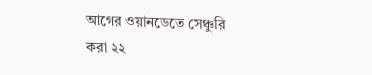আগের ওয়ানডেতে সেঞ্চুরি করা ২২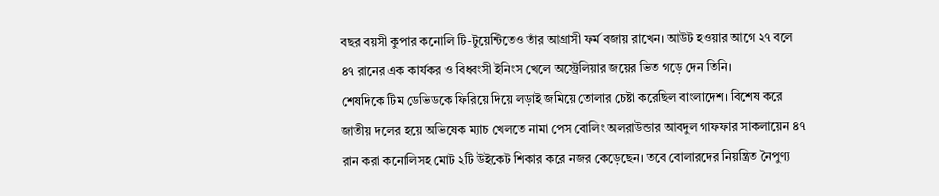বছর বয়সী কুপার কনোলি টি-টুয়েন্টিতেও তাঁর আগ্রাসী ফর্ম বজায় রাখেন। আউট হওয়ার আগে ২৭ বলে ৪৭ রানের এক কার্যকর ও বিধ্বংসী ইনিংস খেলে অস্ট্রেলিয়ার জয়ের ভিত গড়ে দেন তিনি।
শেষদিকে টিম ডেভিডকে ফিরিয়ে দিয়ে লড়াই জমিয়ে তোলার চেষ্টা করেছিল বাংলাদেশ। বিশেষ করে জাতীয় দলের হয়ে অভিষেক ম্যাচ খেলতে নামা পেস বোলিং অলরাউন্ডার আবদুল গাফফার সাকলায়েন ৪৭ রান করা কনোলিসহ মোট ২টি উইকেট শিকার করে নজর কেড়েছেন। তবে বোলারদের নিয়ন্ত্রিত নৈপুণ্য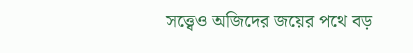সত্ত্বেও অজিদের জয়ের পথে বড়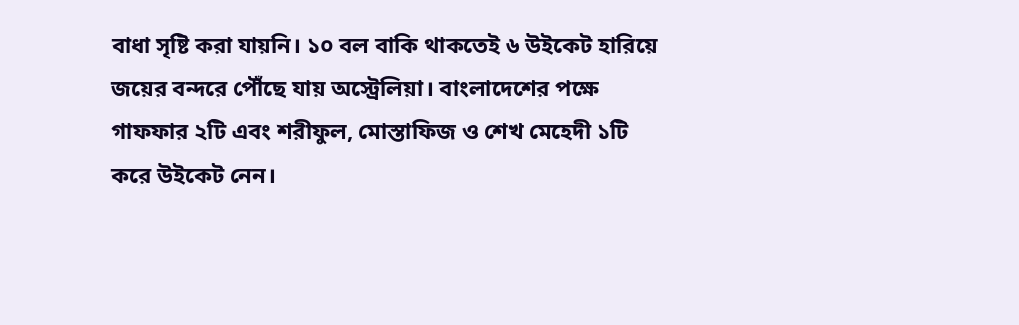বাধা সৃষ্টি করা যায়নি। ১০ বল বাকি থাকতেই ৬ উইকেট হারিয়ে জয়ের বন্দরে পৌঁছে যায় অস্ট্রেলিয়া। বাংলাদেশের পক্ষে গাফফার ২টি এবং শরীফুল, মোস্তাফিজ ও শেখ মেহেদী ১টি করে উইকেট নেন।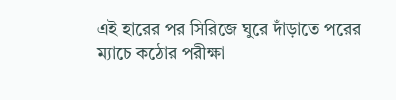এই হারের পর সিরিজে ঘুরে দাঁড়াতে পরের ম্যাচে কঠোর পরীক্ষা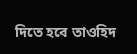দিতে হবে তাওহিদ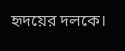হৃদয়ের দলকে।